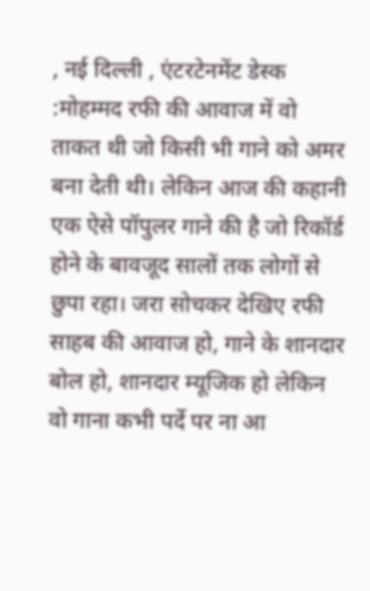, नई दिल्ली , एंटरटेनमेंट डेस्क :मोहम्मद रफी की आवाज में वो ताकत थी जो किसी भी गाने को अमर बना देती थी। लेकिन आज की कहानी एक ऐसे पॉपुलर गाने की है जो रिकॉर्ड होने के बावजूद सालों तक लोगों से छुपा रहा। जरा सोचकर देखिए रफी साहब की आवाज हो, गाने के शानदार बोल हो, शानदार म्यूजिक हो लेकिन वो गाना कभी पर्दे पर ना आ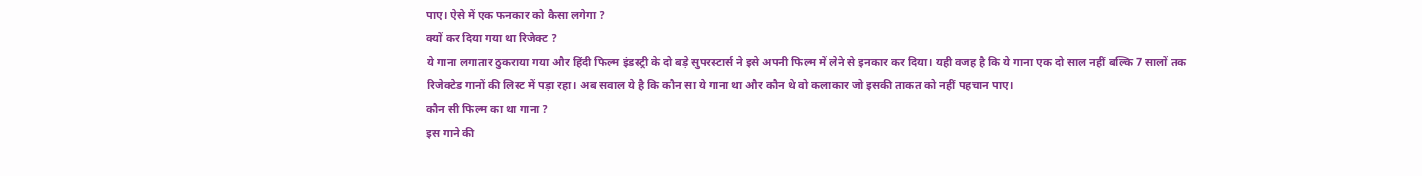पाए। ऐसे में एक फनकार को कैसा लगेगा ?
क्यों कर दिया गया था रिजेक्ट ?
ये गाना लगातार ठुकराया गया और हिंदी फिल्म इंडस्ट्री के दो बड़े सुपरस्टार्स ने इसे अपनी फिल्म में लेने से इनकार कर दिया। यही वजह है कि ये गाना एक दो साल नहीं बल्कि 7 सालों तक रिजेक्टेड गानों की लिस्ट में पड़ा रहा। अब सवाल ये है कि कौन सा ये गाना था और कौन थे वो कलाकार जो इसकी ताकत को नहीं पहचान पाए।
कौन सी फिल्म का था गाना ?
इस गाने की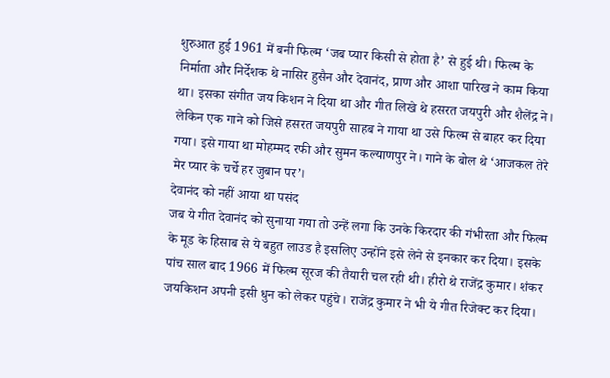शुरुआत हुई 1961 में बनी फिल्म ‘जब प्यार किसी से होता है’ से हुई थी। फिल्म के निर्माता और निर्देशक थे नासिर हुसैन और देवानंद, प्राण और आशा पारिख ने काम किया था। इसका संगीत जय किशन ने दिया था और गीत लिखे थे हसरत जयपुरी और शैलेंद्र ने। लेकिन एक गाने को जिसे हसरत जयपुरी साहब ने गाया था उसे फिल्म से बाहर कर दिया गया। इसे गाया था मोहम्मद रफी और सुमन कल्याणपुर ने। गाने के बोल थे ‘आजकल तेरे मेर प्यार के चर्चे हर जुबान पर’।
देवानंद को नहीं आया था पसंद
जब ये गीत देवानंद को सुनाया गया तो उन्हें लगा कि उनके किरदार की गंभीरता और फिल्म के मूड के हिसाब से ये बहुत लाउड है इसलिए उन्होंने इसे लेने से इनकार कर दिया। इसके पांच साल बाद 1966 में फिल्म सूरज की तैयारी चल रही थी। हीरो थे राजेंद्र कुमार। शंकर जयकिशन अपनी इसी धुन को लेकर पहुंचे। राजेंद्र कुमार ने भी ये गीत रिजेक्ट कर दिया।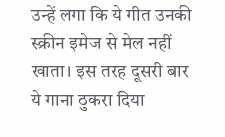उन्हें लगा कि ये गीत उनकी स्क्रीन इमेज से मेल नहीं खाता। इस तरह दूसरी बार ये गाना ठुकरा दिया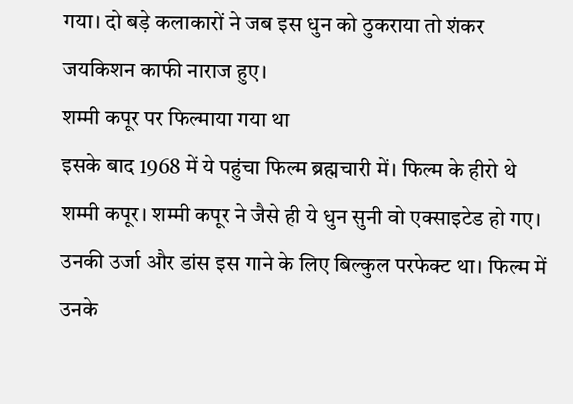गया। दो बड़े कलाकारों ने जब इस धुन को ठुकराया तो शंकर जयकिशन काफी नाराज हुए।
शम्मी कपूर पर फिल्माया गया था
इसके बाद 1968 में ये पहुंचा फिल्म ब्रह्मचारी में। फिल्म के हीरो थे शम्मी कपूर। शम्मी कपूर ने जैसे ही ये धुन सुनी वो एक्साइटेड हो गए। उनकी उर्जा और डांस इस गाने के लिए बिल्कुल परफेक्ट था। फिल्म में उनके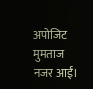अपोजिट मुमताज नजर आईं।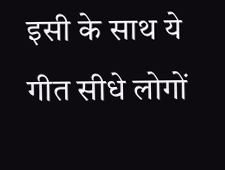इसी के साथ ये गीत सीधे लोगों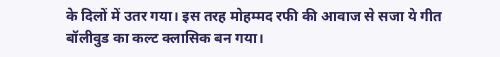के दिलों में उतर गया। इस तरह मोहम्मद रफी की आवाज से सजा ये गीत बॉलीवुड का कल्ट क्लासिक बन गया।